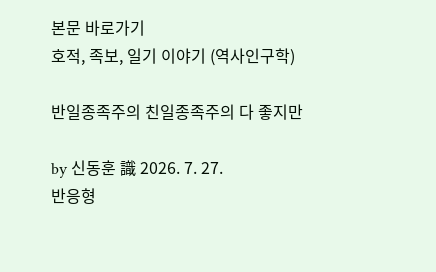본문 바로가기
호적, 족보, 일기 이야기 (역사인구학)

반일종족주의 친일종족주의 다 좋지만

by 신동훈 識 2026. 7. 27.
반응형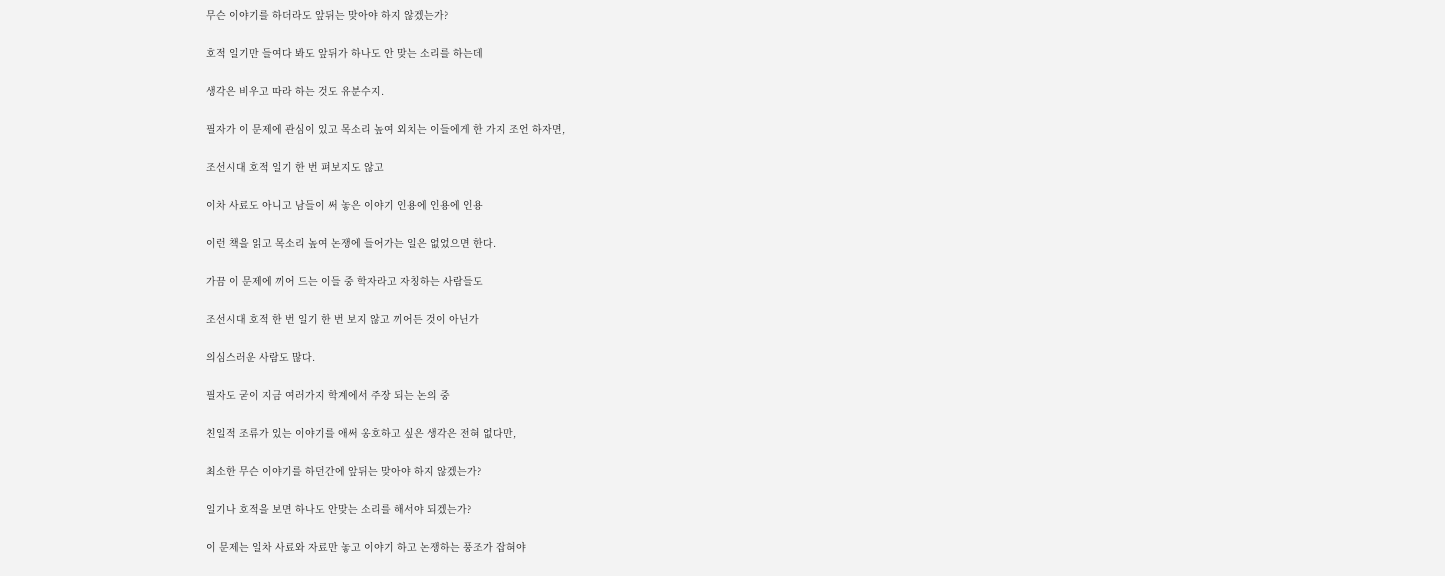무슨 이야기를 하더라도 앞뒤는 맞아야 하지 않겠는가?

호적 일기만 들여다 봐도 앞뒤가 하나도 안 맞는 소리를 하는데

생각은 비우고 따라 하는 것도 유분수지.

필자가 이 문제에 관심이 있고 목소리 높여 외치는 이들에게 한 가지 조언 하자면,

조선시대 호적 일기 한 번 펴보지도 않고

이차 사료도 아니고 남들이 써 놓은 이야기 인용에 인용에 인용

이런 책을 읽고 목소리 높여 논쟁에 들어가는 일은 없었으면 한다.

가끔 이 문제에 끼어 드는 이들 중 학자라고 자칭하는 사람들도

조선시대 호적 한 번 일기 한 번 보지 않고 끼어든 것이 아닌가

의심스러운 사람도 많다.

필자도 굳이 지금 여러가지 학계에서 주장 되는 논의 중

친일적 조류가 있는 이야기를 애써 옹호하고 싶은 생각은 전혀 없다만,

최소한 무슨 이야기를 하던간에 앞뒤는 맞아야 하지 않겠는가?

일기나 호적을 보면 하나도 안맞는 소리를 해서야 되겠는가?

이 문제는 일차 사료와 자료만 놓고 이야기 하고 논쟁하는 풍조가 잡혀야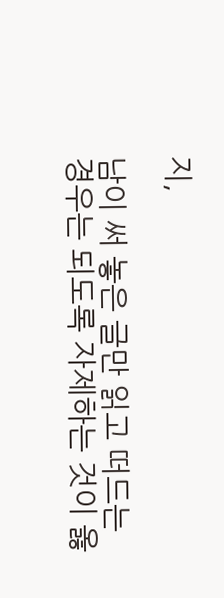지,

남이 써 놓은 글만 읽고 떠드는 경우는 되도록 자제하는 것이 옳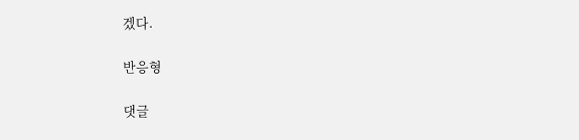겠다.

반응형

댓글